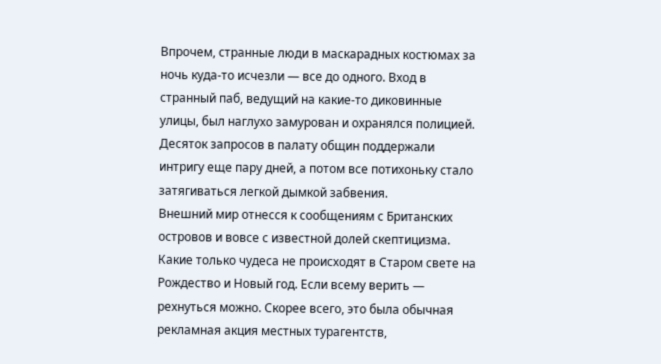Впрочем, странные люди в маскарадных костюмах за ночь куда-то исчезли — все до одного. Вход в странный паб, ведущий на какие-то диковинные улицы, был наглухо замурован и охранялся полицией. Десяток запросов в палату общин поддержали интригу еще пару дней, а потом все потихоньку стало затягиваться легкой дымкой забвения.
Внешний мир отнесся к сообщениям с Британских островов и вовсе с известной долей скептицизма. Какие только чудеса не происходят в Старом свете на Рождество и Новый год. Если всему верить — рехнуться можно. Скорее всего, это была обычная рекламная акция местных турагентств,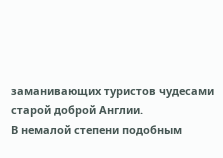заманивающих туристов чудесами старой доброй Англии.
В немалой степени подобным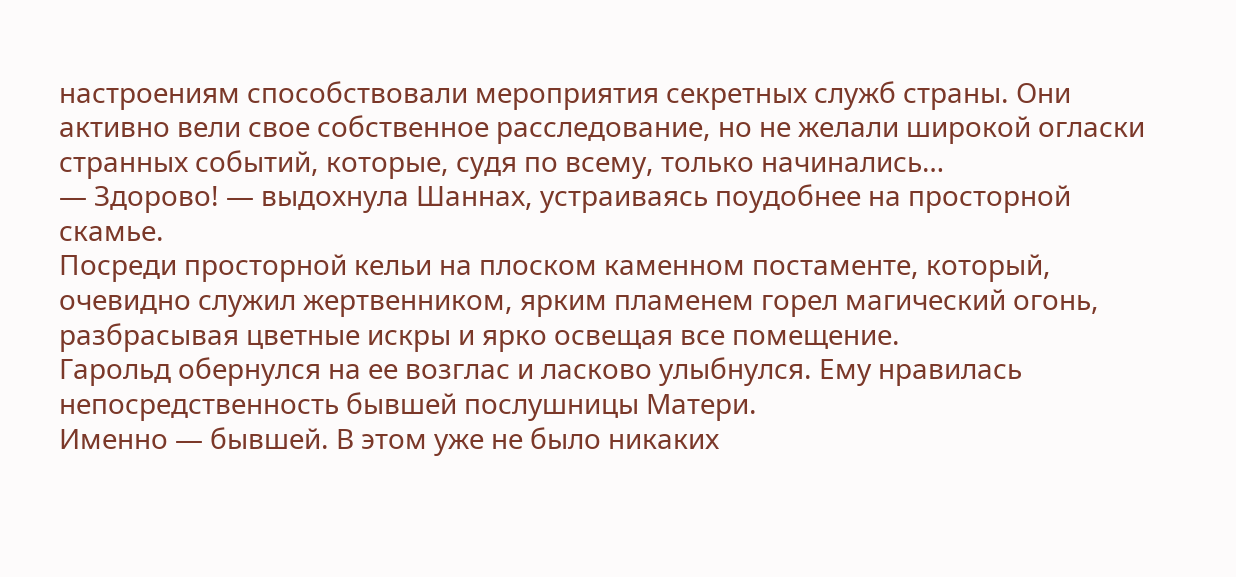настроениям способствовали мероприятия секретных служб страны. Они активно вели свое собственное расследование, но не желали широкой огласки странных событий, которые, судя по всему, только начинались…
— Здорово! — выдохнула Шаннах, устраиваясь поудобнее на просторной скамье.
Посреди просторной кельи на плоском каменном постаменте, который, очевидно служил жертвенником, ярким пламенем горел магический огонь, разбрасывая цветные искры и ярко освещая все помещение.
Гарольд обернулся на ее возглас и ласково улыбнулся. Ему нравилась непосредственность бывшей послушницы Матери.
Именно — бывшей. В этом уже не было никаких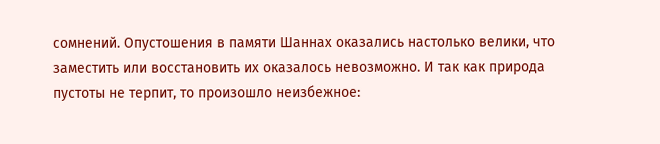сомнений. Опустошения в памяти Шаннах оказались настолько велики, что заместить или восстановить их оказалось невозможно. И так как природа пустоты не терпит, то произошло неизбежное: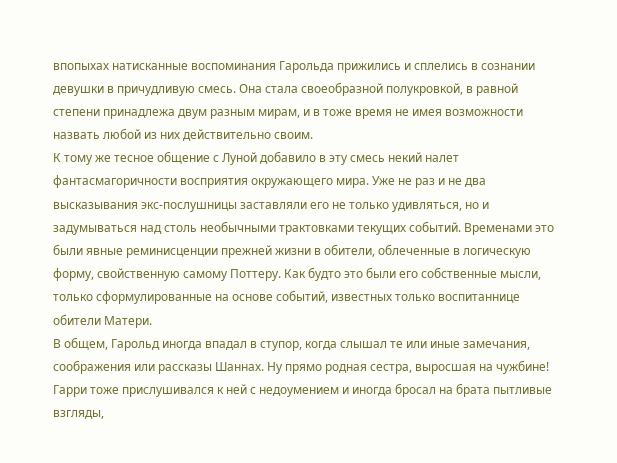впопыхах натисканные воспоминания Гарольда прижились и сплелись в сознании девушки в причудливую смесь. Она стала своеобразной полукровкой, в равной степени принадлежа двум разным мирам, и в тоже время не имея возможности назвать любой из них действительно своим.
К тому же тесное общение с Луной добавило в эту смесь некий налет фантасмагоричности восприятия окружающего мира. Уже не раз и не два высказывания экс-послушницы заставляли его не только удивляться, но и задумываться над столь необычными трактовками текущих событий. Временами это были явные реминисценции прежней жизни в обители, облеченные в логическую форму, свойственную самому Поттеру. Как будто это были его собственные мысли, только сформулированные на основе событий, известных только воспитаннице обители Матери.
В общем, Гарольд иногда впадал в ступор, когда слышал те или иные замечания, соображения или рассказы Шаннах. Ну прямо родная сестра, выросшая на чужбине! Гарри тоже прислушивался к ней с недоумением и иногда бросал на брата пытливые взгляды,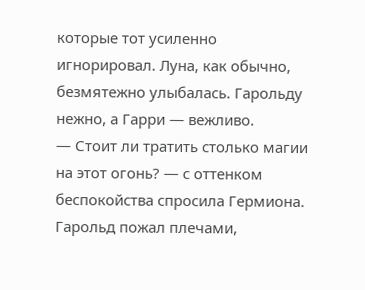которые тот усиленно игнорировал. Луна, как обычно, безмятежно улыбалась. Гарольду нежно, а Гарри — вежливо.
— Стоит ли тратить столько магии на этот огонь? — с оттенком беспокойства спросила Гермиона.
Гарольд пожал плечами,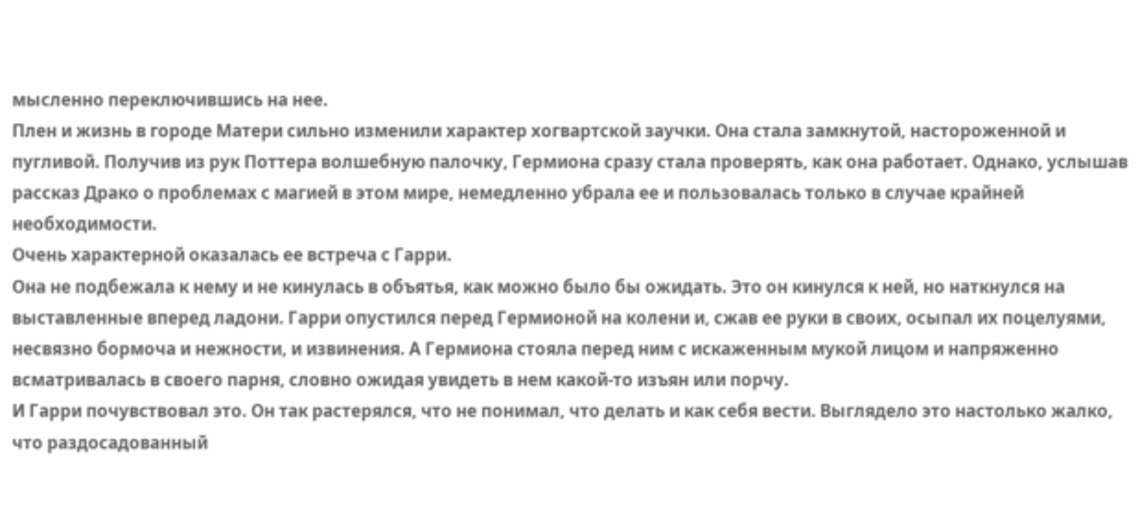мысленно переключившись на нее.
Плен и жизнь в городе Матери сильно изменили характер хогвартской заучки. Она стала замкнутой, настороженной и пугливой. Получив из рук Поттера волшебную палочку, Гермиона сразу стала проверять, как она работает. Однако, услышав рассказ Драко о проблемах с магией в этом мире, немедленно убрала ее и пользовалась только в случае крайней необходимости.
Очень характерной оказалась ее встреча с Гарри.
Она не подбежала к нему и не кинулась в объятья, как можно было бы ожидать. Это он кинулся к ней, но наткнулся на выставленные вперед ладони. Гарри опустился перед Гермионой на колени и, сжав ее руки в своих, осыпал их поцелуями, несвязно бормоча и нежности, и извинения. А Гермиона стояла перед ним с искаженным мукой лицом и напряженно всматривалась в своего парня, словно ожидая увидеть в нем какой-то изъян или порчу.
И Гарри почувствовал это. Он так растерялся, что не понимал, что делать и как себя вести. Выглядело это настолько жалко, что раздосадованный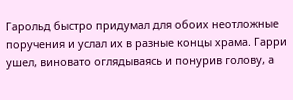Гарольд быстро придумал для обоих неотложные поручения и услал их в разные концы храма. Гарри ушел, виновато оглядываясь и понурив голову, а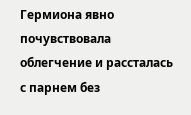Гермиона явно почувствовала облегчение и рассталась с парнем без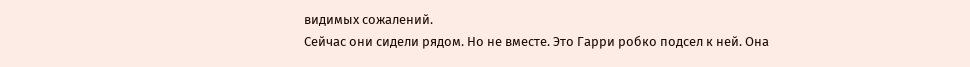видимых сожалений.
Сейчас они сидели рядом. Но не вместе. Это Гарри робко подсел к ней. Она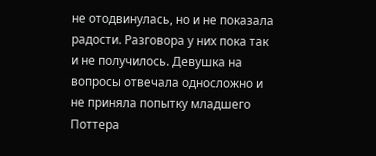не отодвинулась, но и не показала радости. Разговора у них пока так и не получилось. Девушка на вопросы отвечала односложно и не приняла попытку младшего Поттера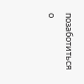позаботиться о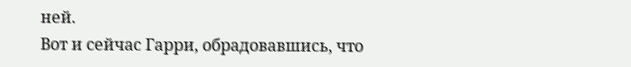ней.
Вот и сейчас Гарри, обрадовавшись, что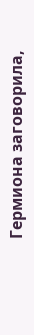Гермиона заговорила,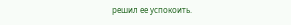решил ее успокоить.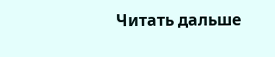Читать дальше